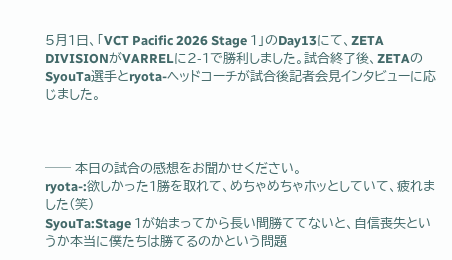5月1日、「VCT Pacific 2026 Stage 1」のDay13にて、ZETA DIVISIONがVARRELに2-1で勝利しました。試合終了後、ZETAのSyouTa選手とryota-ヘッドコーチが試合後記者会見インタビューに応じました。



── 本日の試合の感想をお聞かせください。
ryota-:欲しかった1勝を取れて、めちゃめちゃホッとしていて、疲れました(笑)
SyouTa:Stage 1が始まってから長い間勝ててないと、自信喪失というか本当に僕たちは勝てるのかという問題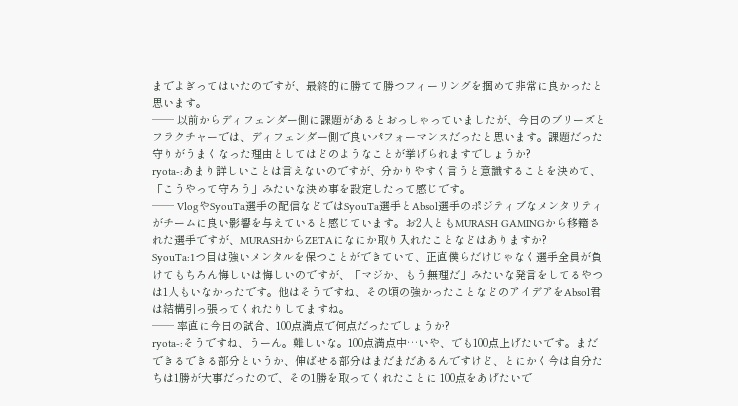までよぎってはいたのですが、最終的に勝てて勝つフィーリングを掴めて非常に良かったと思います。
── 以前からディフェンダー側に課題があるとおっしゃっていましたが、今日のブリーズとフラクチャーでは、ディフェンダー側で良いパフォーマンスだったと思います。課題だった守りがうまくなった理由としてはどのようなことが挙げられますでしょうか?
ryota-:あまり詳しいことは言えないのですが、分かりやすく言うと意識することを決めて、「こうやって守ろう」みたいな決め事を設定したって感じです。
── VlogやSyouTa選手の配信などではSyouTa選手とAbsol選手のポジティブなメンタリティがチームに良い影響を与えていると感じています。お2人ともMURASH GAMINGから移籍された選手ですが、MURASHからZETAになにか取り入れたことなどはありますか?
SyouTa:1つ目は強いメンタルを保つことができていて、正直僕らだけじゃなく選手全員が負けてもちろん悔しいは悔しいのですが、「マジか、もう無理だ」みたいな発言をしてるやつは1人もいなかったです。他はそうですね、その頃の強かったことなどのアイデアをAbsol君は結構引っ張ってくれたりしてますね。
── 率直に今日の試合、100点満点で何点だったでしょうか?
ryota-:そうですね、うーん。難しいな。100点満点中…いや、でも100点上げたいです。まだできるできる部分というか、伸ばせる部分はまだまだあるんですけど、とにかく今は自分たちは1勝が大事だったので、その1勝を取ってくれたことに 100点をあげたいで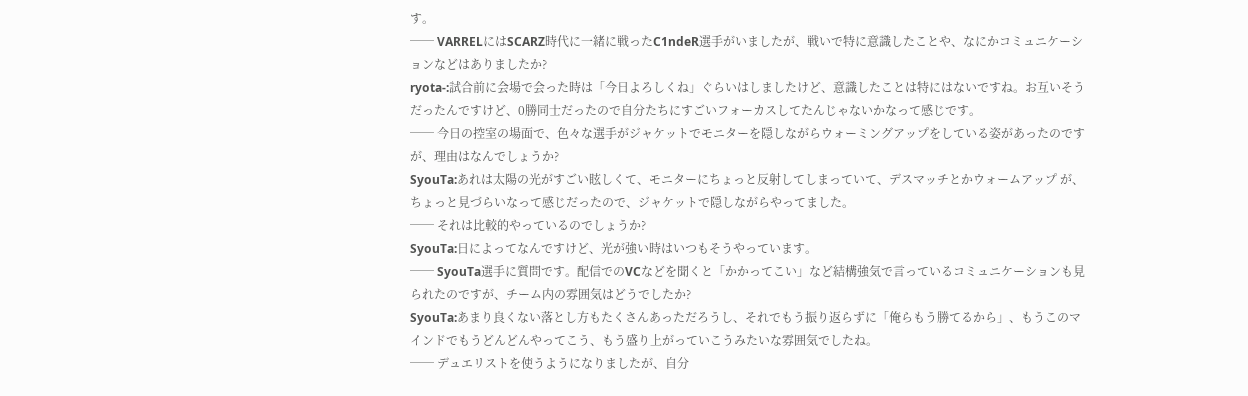す。
── VARRELにはSCARZ時代に一緒に戦ったC1ndeR選手がいましたが、戦いで特に意識したことや、なにかコミュニケーションなどはありましたか?
ryota-:試合前に会場で会った時は「今日よろしくね」ぐらいはしましたけど、意識したことは特にはないですね。お互いそうだったんですけど、0勝同士だったので自分たちにすごいフォーカスしてたんじゃないかなって感じです。
── 今日の控室の場面で、色々な選手がジャケットでモニターを隠しながらウォーミングアップをしている姿があったのですが、理由はなんでしょうか?
SyouTa:あれは太陽の光がすごい眩しくて、モニターにちょっと反射してしまっていて、デスマッチとかウォームアップ が、ちょっと見づらいなって感じだったので、ジャケットで隠しながらやってました。
── それは比較的やっているのでしょうか?
SyouTa:日によってなんですけど、光が強い時はいつもそうやっています。
── SyouTa選手に質問です。配信でのVCなどを聞くと「かかってこい」など結構強気で言っているコミュニケーションも見られたのですが、チーム内の雰囲気はどうでしたか?
SyouTa:あまり良くない落とし方もたくさんあっただろうし、それでもう振り返らずに「俺らもう勝てるから」、もうこのマインドでもうどんどんやってこう、もう盛り上がっていこうみたいな雰囲気でしたね。
── デュエリストを使うようになりましたが、自分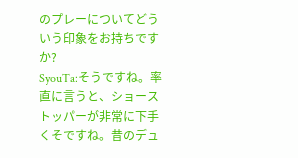のプレーについてどういう印象をお持ちですか?
SyouTa:そうですね。率直に言うと、ショーストッパーが非常に下手くそですね。昔のデュ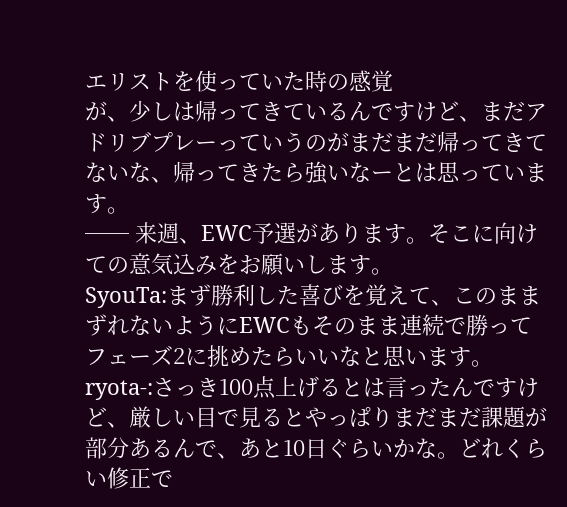エリストを使っていた時の感覚
が、少しは帰ってきているんですけど、まだアドリブプレーっていうのがまだまだ帰ってきてないな、帰ってきたら強いなーとは思っています。
── 来週、EWC予選があります。そこに向けての意気込みをお願いします。
SyouTa:まず勝利した喜びを覚えて、このままずれないようにEWCもそのまま連続で勝ってフェーズ2に挑めたらいいなと思います。
ryota-:さっき100点上げるとは言ったんですけど、厳しい目で見るとやっぱりまだまだ課題が部分あるんで、あと10日ぐらいかな。どれくらい修正で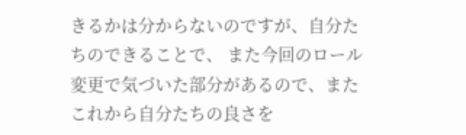きるかは分からないのですが、自分たちのできることで、 また今回のロール変更で気づいた部分があるので、またこれから自分たちの良さを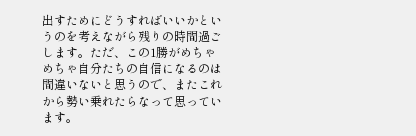出すためにどうすればいいかというのを考えながら残りの時間過ごします。ただ、この1勝がめちゃめちゃ自分たちの自信になるのは間違いないと思うので、またこれから勢い乗れたらなって思っています。